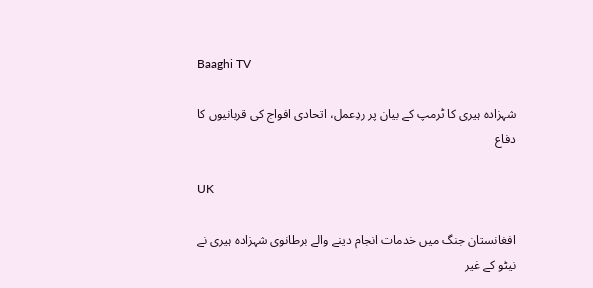Baaghi TV

شہزادہ ہیری کا ٹرمپ کے بیان پر ردِعمل، اتحادی افواج کی قربانیوں کا دفاع

UK

افغانستان جنگ میں خدمات انجام دینے والے برطانوی شہزادہ ہیری نے نیٹو کے غیر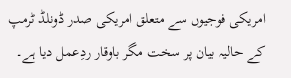امریکی فوجیوں سے متعلق امریکی صدر ڈونلڈ ٹرمپ کے حالیہ بیان پر سخت مگر باوقار ردِعمل دیا ہے۔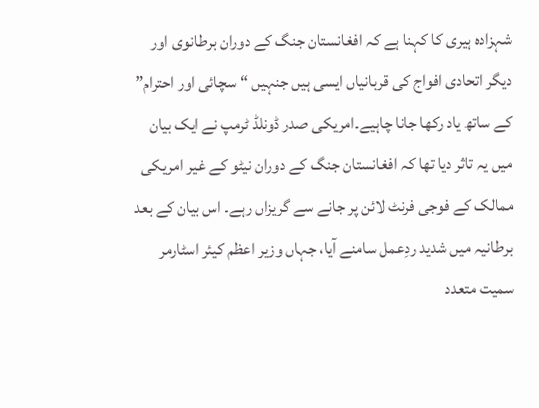شہزادہ ہیری کا کہنا ہے کہ افغانستان جنگ کے دوران برطانوی اور دیگر اتحادی افواج کی قربانیاں ایسی ہیں جنہیں “سچائی اور احترام” کے ساتھ یاد رکھا جانا چاہیے۔امریکی صدر ڈونلڈ ٹرمپ نے ایک بیان میں یہ تاثر دیا تھا کہ افغانستان جنگ کے دوران نیٹو کے غیر امریکی ممالک کے فوجی فرنٹ لائن پر جانے سے گریزاں رہے۔ اس بیان کے بعد برطانیہ میں شدید ردِعمل سامنے آیا، جہاں وزیر اعظم کیئر اسٹارمر سمیت متعدد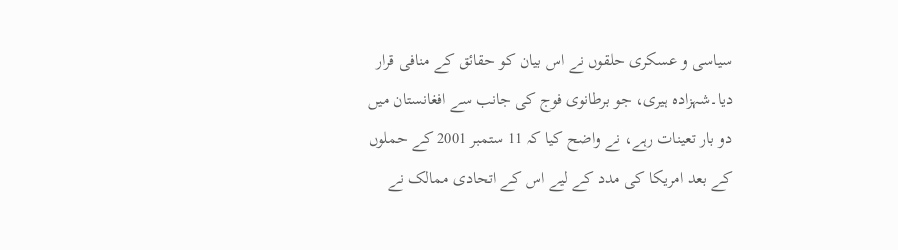سیاسی و عسکری حلقوں نے اس بیان کو حقائق کے منافی قرار دیا۔شہزادہ ہیری، جو برطانوی فوج کی جانب سے افغانستان میں دو بار تعینات رہے، نے واضح کیا کہ 11 ستمبر 2001 کے حملوں کے بعد امریکا کی مدد کے لیے اس کے اتحادی ممالک نے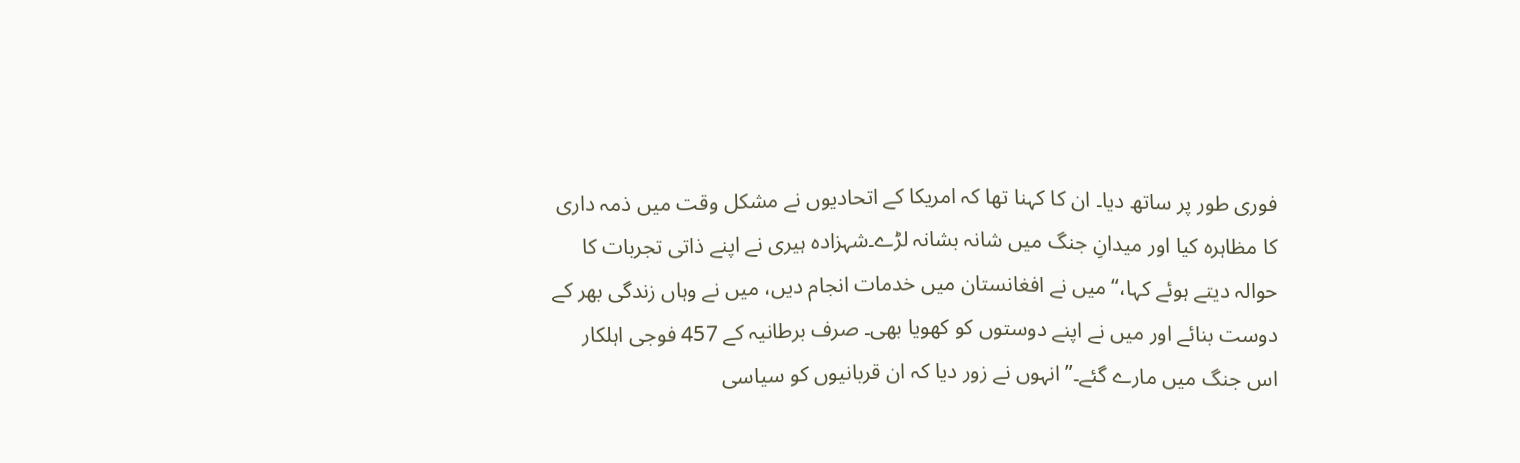فوری طور پر ساتھ دیا۔ ان کا کہنا تھا کہ امریکا کے اتحادیوں نے مشکل وقت میں ذمہ داری کا مظاہرہ کیا اور میدانِ جنگ میں شانہ بشانہ لڑے۔شہزادہ ہیری نے اپنے ذاتی تجربات کا حوالہ دیتے ہوئے کہا،“میں نے افغانستان میں خدمات انجام دیں، میں نے وہاں زندگی بھر کے دوست بنائے اور میں نے اپنے دوستوں کو کھویا بھی۔ صرف برطانیہ کے 457 فوجی اہلکار اس جنگ میں مارے گئے۔”انہوں نے زور دیا کہ ان قربانیوں کو سیاسی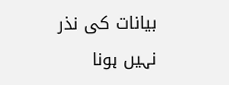بیانات کی نذر نہیں ہونا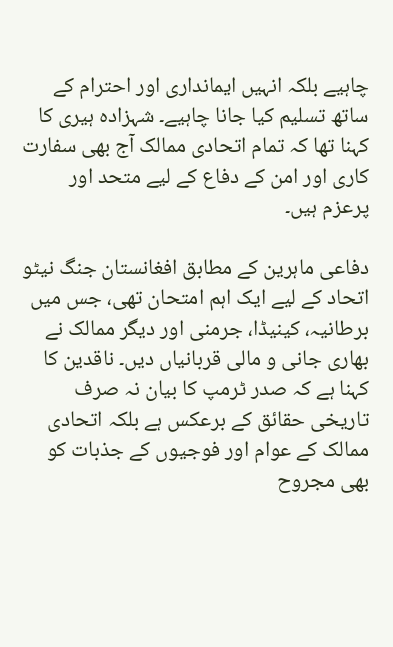چاہیے بلکہ انہیں ایمانداری اور احترام کے ساتھ تسلیم کیا جانا چاہیے۔ شہزادہ ہیری کا کہنا تھا کہ تمام اتحادی ممالک آج بھی سفارت کاری اور امن کے دفاع کے لیے متحد اور پرعزم ہیں۔

دفاعی ماہرین کے مطابق افغانستان جنگ نیٹو اتحاد کے لیے ایک اہم امتحان تھی، جس میں برطانیہ، کینیڈا، جرمنی اور دیگر ممالک نے بھاری جانی و مالی قربانیاں دیں۔ ناقدین کا کہنا ہے کہ صدر ٹرمپ کا بیان نہ صرف تاریخی حقائق کے برعکس ہے بلکہ اتحادی ممالک کے عوام اور فوجیوں کے جذبات کو بھی مجروح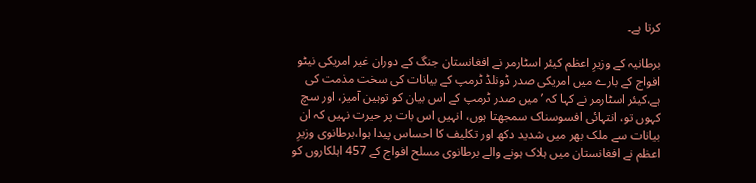کرتا ہے۔

برطانیہ کے وزیرِ اعظم کیئر اسٹارمر نے افغانستان جنگ کے دوران غیر امریکی نیٹو افواج کے بارے میں امریکی صدر ڈونلڈ ٹرمپ کے بیانات کی سخت مذمت کی ہے،کیئر اسٹارمر نے کہا کہ ’میں صدر ٹرمپ کے اس بیان کو توہین آمیز، اور سچ کہوں تو، انتہائی افسوسناک سمجھتا ہوں، انہیں اس بات پر حیرت نہیں کہ ان بیانات سے ملک بھر میں شدید دکھ اور تکلیف کا احساس پیدا ہوا،برطانوی وزیرِ اعظم نے افغانستان میں ہلاک ہونے والے برطانوی مسلح افواج کے 457 اہلکاروں کو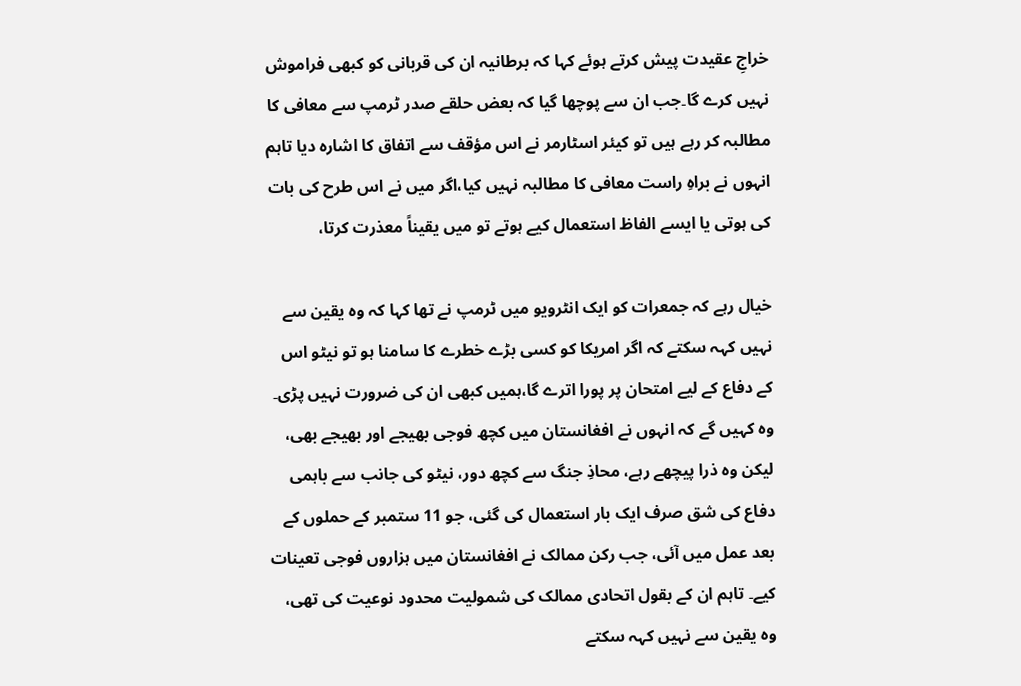خراجِ عقیدت پیش کرتے ہوئے کہا کہ برطانیہ ان کی قربانی کو کبھی فراموش نہیں کرے گا۔جب ان سے پوچھا گیا کہ بعض حلقے صدر ٹرمپ سے معافی کا مطالبہ کر رہے ہیں تو کیئر اسٹارمر نے اس مؤقف سے اتفاق کا اشارہ دیا تاہم انہوں نے براہِ راست معافی کا مطالبہ نہیں کیا،اگر میں نے اس طرح کی بات کی ہوتی یا ایسے الفاظ استعمال کیے ہوتے تو میں یقیناً معذرت کرتا،

خیال رہے کہ جمعرات کو ایک انٹرویو میں ٹرمپ نے تھا کہا کہ وہ یقین سے نہیں کہہ سکتے کہ اگر امریکا کو کسی بڑے خطرے کا سامنا ہو تو نیٹو اس کے دفاع کے لیے امتحان پر پورا اترے گا،ہمیں کبھی ان کی ضرورت نہیں پڑی۔ وہ کہیں گے کہ انہوں نے افغانستان میں کچھ فوجی بھیجے اور بھیجے بھی، لیکن وہ ذرا پیچھے رہے، محاذِ جنگ سے کچھ دور، نیٹو کی جانب سے باہمی دفاع کی شق صرف ایک بار استعمال کی گئی، جو 11 ستمبر کے حملوں کے بعد عمل میں آئی، جب رکن ممالک نے افغانستان میں ہزاروں فوجی تعینات کیے۔ تاہم ان کے بقول اتحادی ممالک کی شمولیت محدود نوعیت کی تھی، وہ یقین سے نہیں کہہ سکتے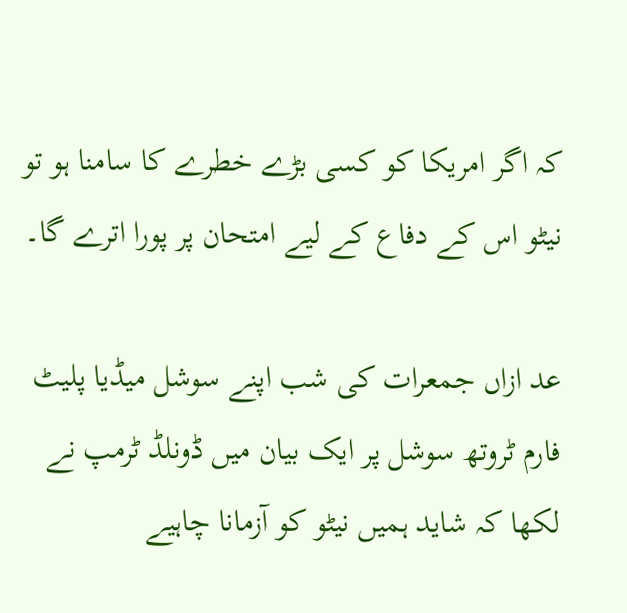کہ اگر امریکا کو کسی بڑے خطرے کا سامنا ہو تو نیٹو اس کے دفاع کے لیے امتحان پر پورا اترے گا۔

عد ازاں جمعرات کی شب اپنے سوشل میڈیا پلیٹ فارم ٹروتھ سوشل پر ایک بیان میں ڈونلڈ ٹرمپ نے لکھا کہ شاید ہمیں نیٹو کو آزمانا چاہیے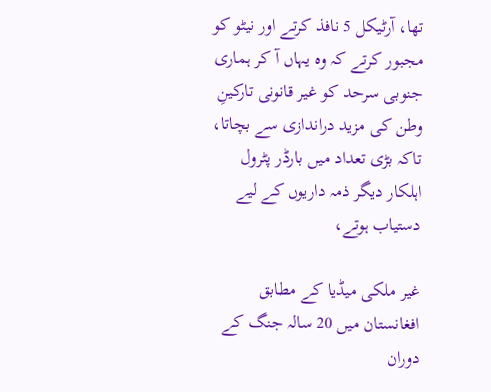تھا، آرٹیکل 5 نافذ کرتے اور نیٹو کو مجبور کرتے کہ وہ یہاں آ کر ہماری جنوبی سرحد کو غیر قانونی تارکینِ وطن کی مزید دراندازی سے بچاتا، تاکہ بڑی تعداد میں بارڈر پٹرول اہلکار دیگر ذمہ داریوں کے لیے دستیاب ہوتے،

غیر ملکی میڈیا کے مطابق افغانستان میں 20 سالہ جنگ کے دوران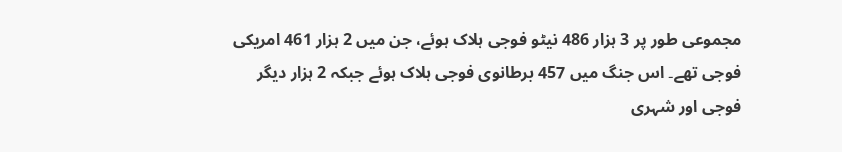مجموعی طور پر 3 ہزار 486 نیٹو فوجی ہلاک ہوئے، جن میں 2 ہزار 461 امریکی فوجی تھے۔ اس جنگ میں 457 برطانوی فوجی ہلاک ہوئے جبکہ 2 ہزار دیگر فوجی اور شہری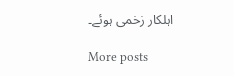اہلکار زخمی ہوئے۔

More posts